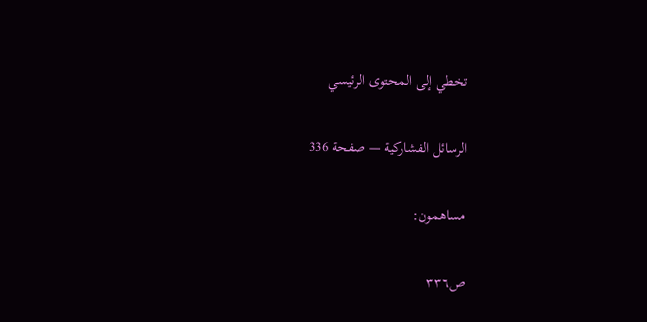تخطي إلى المحتوى الرئيسي

الرسائل الفشاركية — صفحة 336

مساهمون:

ص٣٣٦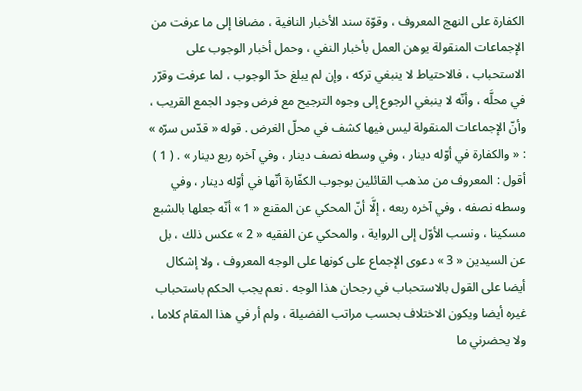الكفارة على النهج المعروف ، وقوّة سند الأخبار النافية ، مضافا إلى ما عرفت من الإجماعات المنقولة يوهن العمل بأخبار النفي ، وحمل أخبار الوجوب على الاستحباب ، فالاحتياط لا ينبغي تركه ، وإن لم يبلغ حدّ الوجوب ، لما عرفت وقرّر في محلَّه ، وأنّه لا ينبغي الرجوع إلى وجوه الترجيح مع فرض وجود الجمع القريب ، وأنّ الإجماعات المنقولة ليس فيها كشف في محلّ الغرض . قوله « قدّس سرّه » : « والكفارة في أوّله دينار ، وفي وسطه نصف دينار ، وفي آخره ربع دينار » . ( 1 ) أقول : المعروف من مذهب القائلين بوجوب الكفّارة أنّها في أوّله دينار ، وفي وسطه نصفه ، وفي آخره ربعه ، إلَّا أنّ المحكي عن المقنع « 1 » أنّه جعلها بالشبع مسكينا ، ونسب الأوّل إلى الرواية ، والمحكي عن الفقيه « 2 » عكس ذلك ، بل عن السيدين « 3 » دعوى الإجماع على كونها على الوجه المعروف ، ولا إشكال أيضا على القول بالاستحباب في رجحان هذا الوجه . نعم يجب الحكم باستحباب غيره أيضا ويكون الاختلاف بحسب مراتب الفضيلة ، ولم أر في هذا المقام كلاما ، ولا يحضرني ما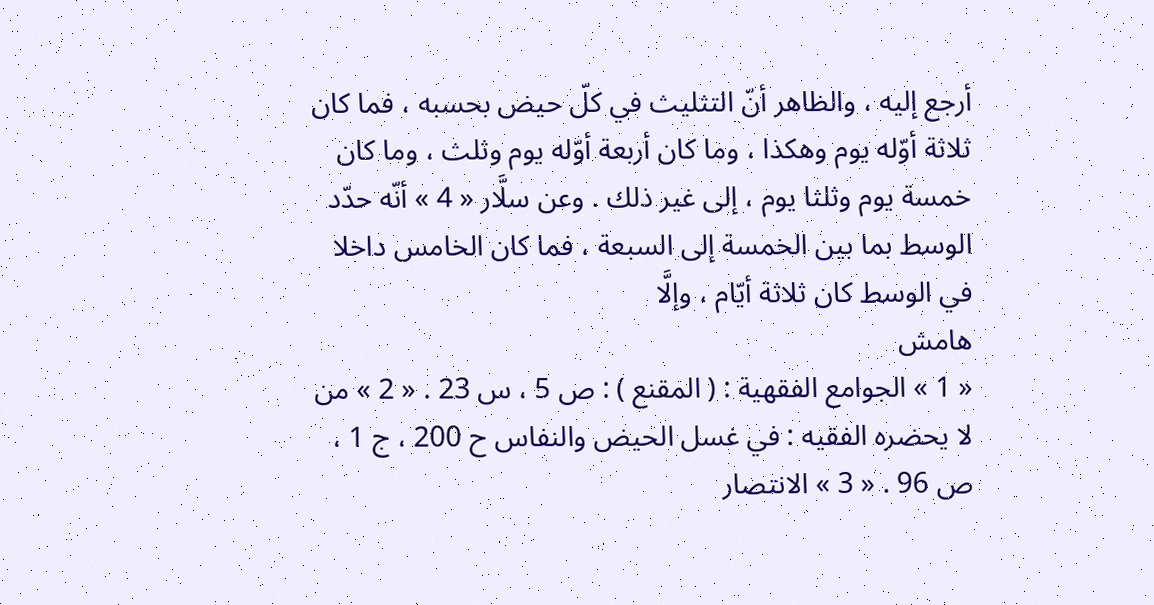أرجع إليه ، والظاهر أنّ التثليث في كلّ حيض بحسبه ، فما كان ثلاثة أوّله يوم وهكذا ، وما كان أربعة أوّله يوم وثلث ، وما كان خمسة يوم وثلثا يوم ، إلى غير ذلك . وعن سلَّار « 4 » أنّه حدّد الوسط بما بين الخمسة إلى السبعة ، فما كان الخامس داخلا في الوسط كان ثلاثة أيّام ، وإلَّا
هامش
« 1 » الجوامع الفقهية : ( المقنع ) : ص 5 ، س 23 . « 2 » من لا يحضره الفقيه : في غسل الحيض والنفاس ح 200 ، ج 1 ، ص 96 . « 3 » الانتصار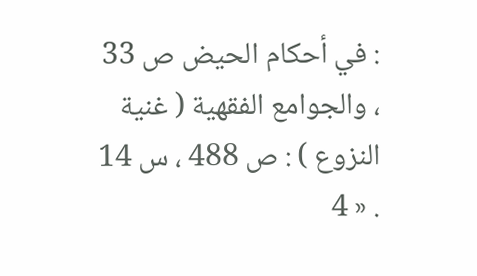: في أحكام الحيض ص 33 ، والجوامع الفقهية ( غنية النزوع ) : ص 488 ، س 14 . « 4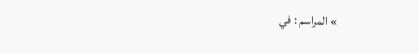» المراسم : في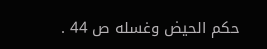حكم الحيض وغسله ص 44 .